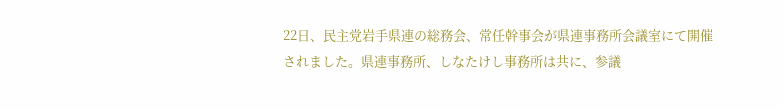22日、民主党岩手県連の総務会、常任幹事会が県連事務所会議室にて開催されました。県連事務所、しなたけし事務所は共に、参議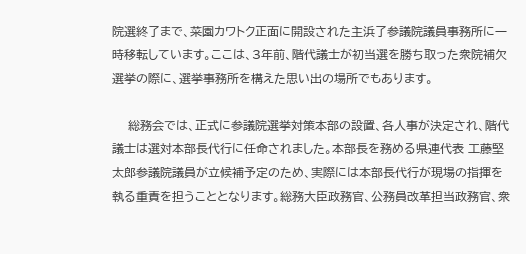院選終了まで、菜園カワトク正面に開設された主浜了参議院議員事務所に一時移転しています。ここは、3年前、階代議士が初当選を勝ち取った衆院補欠選挙の際に、選挙事務所を構えた思い出の場所でもあります。

    総務会では、正式に参議院選挙対策本部の設置、各人事が決定され、階代議士は選対本部長代行に任命されました。本部長を務める県連代表 工藤堅太郎参議院議員が立候補予定のため、実際には本部長代行が現場の指揮を執る重責を担うこととなります。総務大臣政務官、公務員改革担当政務官、衆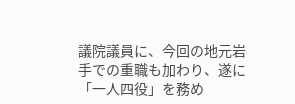議院議員に、今回の地元岩手での重職も加わり、遂に「一人四役」を務め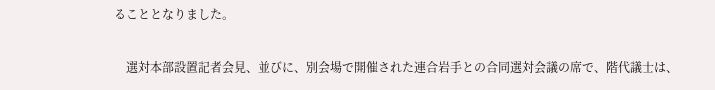ることとなりました。

    選対本部設置記者会見、並びに、別会場で開催された連合岩手との合同選対会議の席で、階代議士は、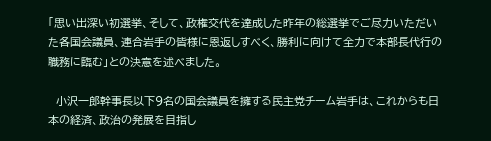「思い出深い初選挙、そして、政権交代を達成した昨年の総選挙でご尽力いただいた各国会議員、連合岩手の皆様に恩返しすべく、勝利に向けて全力で本部長代行の職務に臨む」との決意を述べました。

  小沢一郎幹事長以下9名の国会議員を擁する民主党チーム岩手は、これからも日本の経済、政治の発展を目指し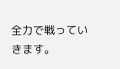全力で戦っていきます。